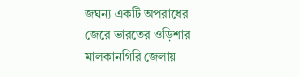জঘন্য একটি অপরাধের জেরে ভারতের ওড়িশার মালকানগিরি জেলায়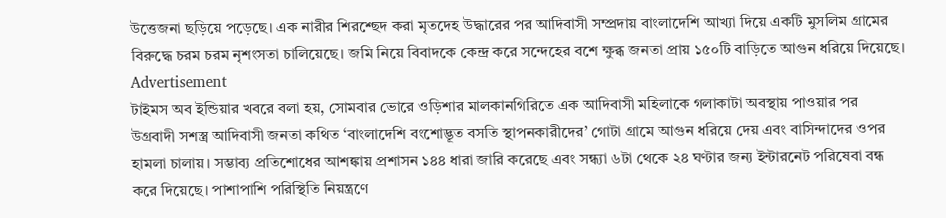উত্তেজনা ছড়িয়ে পড়েছে। এক নারীর শিরশ্ছেদ করা মৃতদেহ উদ্ধারের পর আদিবাসী সম্প্রদায় বাংলাদেশি আখ্যা দিয়ে একটি মুসলিম গ্রামের বিরুদ্ধে চরম চরম নৃশংসতা চালিয়েছে। জমি নিয়ে বিবাদকে কেন্দ্র করে সন্দেহের বশে ক্ষুব্ধ জনতা প্রায় ১৫০টি বাড়িতে আগুন ধরিয়ে দিয়েছে।
Advertisement
টাইমস অব ইন্ডিয়ার খবরে বলা হয়, সোমবার ভোরে ওড়িশার মালকানগিরিতে এক আদিবাসী মহিলাকে গলাকাটা অবস্থায় পাওয়ার পর উগ্রবাদী সশস্ত্র আদিবাসী জনতা কথিত ‘বাংলাদেশি বংশোদ্ভূত বসতি স্থাপনকারীদের’ গোটা গ্রামে আগুন ধরিয়ে দেয় এবং বাসিন্দাদের ওপর হামলা চালায়। সম্ভাব্য প্রতিশোধের আশঙ্কায় প্রশাসন ১৪৪ ধারা জারি করেছে এবং সন্ধ্যা ৬টা থেকে ২৪ ঘণ্টার জন্য ইন্টারনেট পরিষেবা বন্ধ করে দিয়েছে। পাশাপাশি পরিস্থিতি নিয়ন্ত্রণে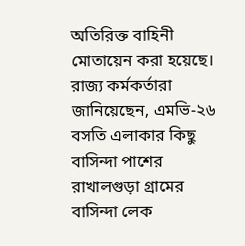অতিরিক্ত বাহিনী মোতায়েন করা হয়েছে।
রাজ্য কর্মকর্তারা জানিয়েছেন, এমভি-২৬ বসতি এলাকার কিছু বাসিন্দা পাশের রাখালগুড়া গ্রামের বাসিন্দা লেক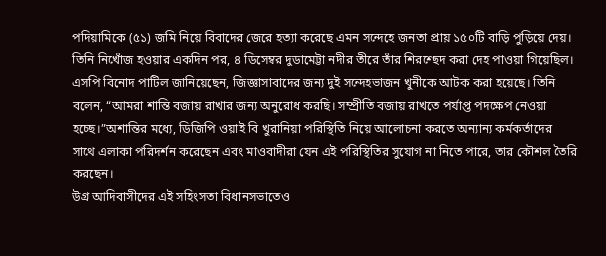পদিয়ামিকে (৫১) জমি নিয়ে বিবাদের জেরে হত্যা করেছে এমন সন্দেহে জনতা প্রায় ১৫০টি বাড়ি পুড়িয়ে দেয়। তিনি নিখোঁজ হওয়ার একদিন পর, ৪ ডিসেম্বর দুডামেট্টা নদীর তীরে তাঁর শিরশ্ছেদ করা দেহ পাওয়া গিয়েছিল।
এসপি বিনোদ পাটিল জানিয়েছেন, জিজ্ঞাসাবাদের জন্য দুই সন্দেহভাজন খুনীকে আটক করা হয়েছে। তিনি বলেন, “আমরা শান্তি বজায় রাখার জন্য অনুরোধ করছি। সম্প্রীতি বজায় রাখতে পর্যাপ্ত পদক্ষেপ নেওয়া হচ্ছে।”অশান্তির মধ্যে, ডিজিপি ওয়াই বি খুরানিয়া পরিস্থিতি নিয়ে আলোচনা করতে অন্যান্য কর্মকর্তাদের সাথে এলাকা পরিদর্শন করেছেন এবং মাওবাদীরা যেন এই পরিস্থিতির সুযোগ না নিতে পারে, তার কৌশল তৈরি করছেন।
উগ্র আদিবাসীদের এই সহিংসতা বিধানসভাতেও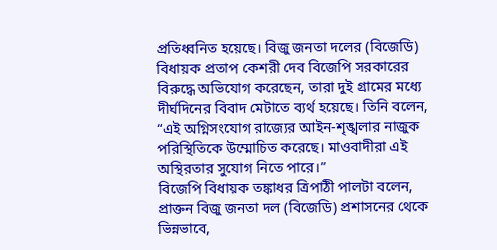প্রতিধ্বনিত হয়েছে। বিজু জনতা দলের (বিজেডি) বিধায়ক প্রতাপ কেশরী দেব বিজেপি সরকারের বিরুদ্ধে অভিযোগ করেছেন, তারা দুই গ্রামের মধ্যে দীর্ঘদিনের বিবাদ মেটাতে ব্যর্থ হয়েছে। তিনি বলেন, “এই অগ্নিসংযোগ রাজ্যের আইন-শৃঙ্খলার নাজুক পরিস্থিতিকে উম্মোচিত করেছে। মাওবাদীরা এই অস্থিরতার সুযোগ নিতে পারে।”
বিজেপি বিধায়ক তঙ্কাধর ত্রিপাঠী পালটা বলেন, প্রাক্তন বিজু জনতা দল (বিজেডি) প্রশাসনের থেকে ভিন্নভাবে,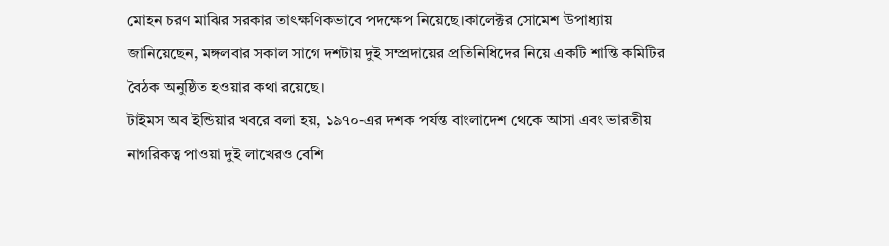মোহন চরণ মাঝির সরকার তাৎক্ষণিকভাবে পদক্ষেপ নিয়েছে।কালেক্টর সোমেশ উপাধ্যায় জানিয়েছেন, মঙ্গলবার সকাল সাগে দশটায় দুই সম্প্রদায়ের প্রতিনিধিদের নিয়ে একটি শান্তি কমিটির বৈঠক অনুষ্ঠিত হওয়ার কথা রয়েছে।
টাইমস অব ইন্ডিয়ার খবরে বলা হয়, ১৯৭০-এর দশক পর্যন্ত বাংলাদেশ থেকে আসা এবং ভারতীয় নাগরিকত্ব পাওয়া দুই লাখেরও বেশি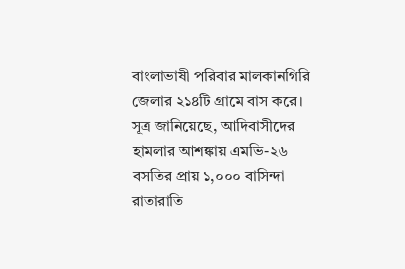বাংলাভাষী পরিবার মালকানগিরি জেলার ২১৪টি গ্রামে বাস করে। সূত্র জানিয়েছে, আদিবাসীদের হামলার আশঙ্কায় এমভি-২৬ বসতির প্রায় ১,০০০ বাসিন্দা রাতারাতি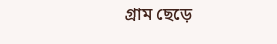গ্রাম ছেড়ে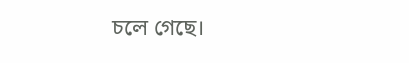চলে গেছে।